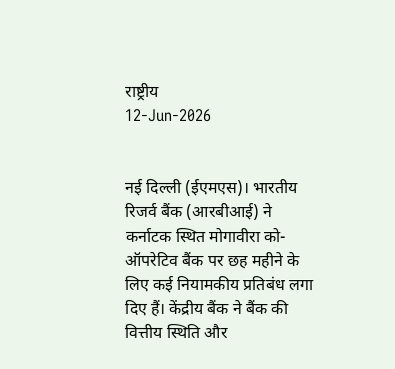राष्ट्रीय
12-Jun-2026


नई दिल्ली (ईएमएस)। भारतीय रिजर्व बैंक (आरबीआई) ने कर्नाटक स्थित मोगावीरा को-ऑपरेटिव बैंक पर छह महीने के लिए कई नियामकीय प्रतिबंध लगा दिए हैं। केंद्रीय बैंक ने बैंक की वित्तीय स्थिति और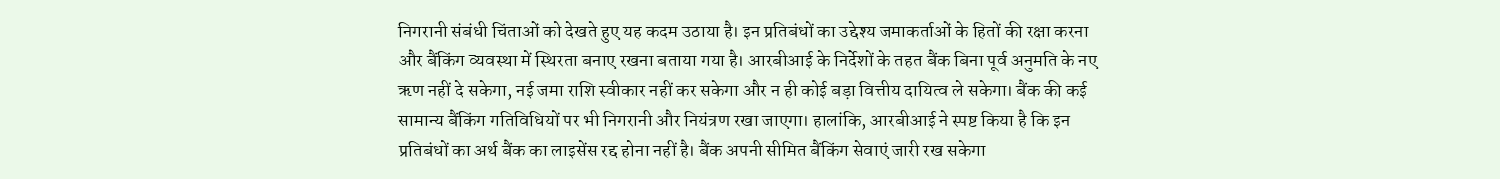निगरानी संबंधी चिंताओं को देखते हुए यह कदम उठाया है। इन प्रतिबंधों का उद्देश्य जमाकर्ताओं के हितों की रक्षा करना और बैंकिंग व्यवस्था में स्थिरता बनाए रखना बताया गया है। आरबीआई के निर्देशों के तहत बैंक बिना पूर्व अनुमति के नए ऋण नहीं दे सकेगा, नई जमा राशि स्वीकार नहीं कर सकेगा और न ही कोई बड़ा वित्तीय दायित्व ले सकेगा। बैंक की कई सामान्य बैंकिंग गतिविधियों पर भी निगरानी और नियंत्रण रखा जाएगा। हालांकि, आरबीआई ने स्पष्ट किया है कि इन प्रतिबंधों का अर्थ बैंक का लाइसेंस रद्द होना नहीं है। बैंक अपनी सीमित बैंकिंग सेवाएं जारी रख सकेगा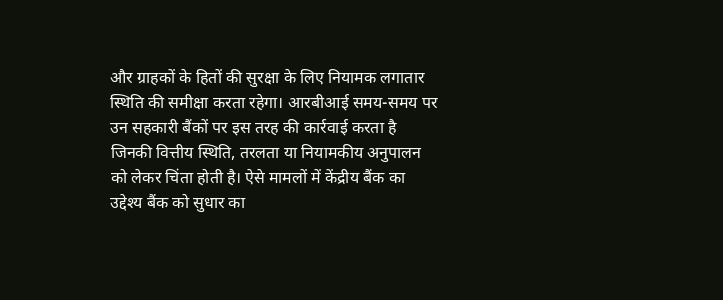और ग्राहकों के हितों की सुरक्षा के लिए नियामक लगातार स्थिति की समीक्षा करता रहेगा। आरबीआई समय-समय पर उन सहकारी बैंकों पर इस तरह की कार्रवाई करता है जिनकी वित्तीय स्थिति, तरलता या नियामकीय अनुपालन को लेकर चिंता होती है। ऐसे मामलों में केंद्रीय बैंक का उद्देश्य बैंक को सुधार का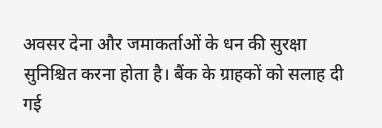अवसर देना और जमाकर्ताओं के धन की सुरक्षा सुनिश्चित करना होता है। बैंक के ग्राहकों को सलाह दी गई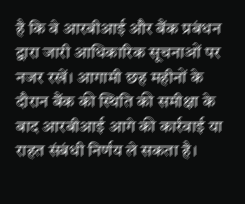है कि वे आरबीआई और बैंक प्रबंधन द्वारा जारी आधिकारिक सूचनाओं पर नजर रखें। आगामी छह महीनों के दौरान बैंक की स्थिति की समीक्षा के बाद आरबीआई आगे की कार्रवाई या राहत संबंधी निर्णय ले सकता है।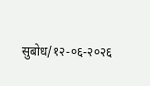सुबोध/१२-०६-२०२६